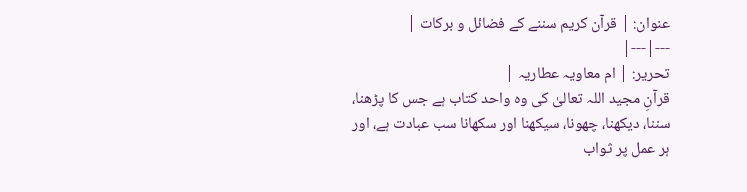عنوان: | قرآن کریم سننے کے فضائل و برکات |
---|---|
تحریر: | ام معاویہ عطاریہ |
قرآنِ مجید اللہ تعالیٰ کی وہ واحد کتاب ہے جس کا پڑھنا، سننا، دیکھنا، چھونا، سیکھنا اور سکھانا سب عبادت ہے، اور ہر عمل پر ثواب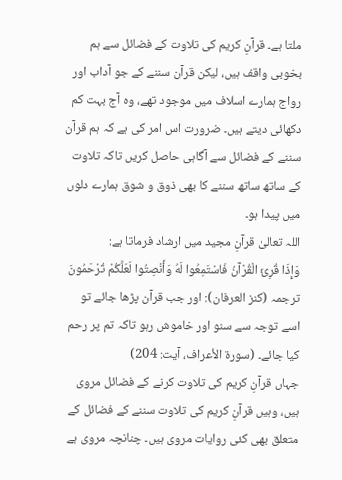ملتا ہے۔ قرآنِ کریم کی تلاوت کے فضائل سے ہم بخوبی واقف ہیں، لیکن قرآن سننے کے جو آداب اور رواج ہمارے اسلاف میں موجود تھے، وہ آج بہت کم دکھائی دیتے ہیں۔ ضرورت اس امر کی ہے کہ ہم قرآن سننے کے فضائل سے آگاہی حاصل کریں تاکہ تلاوت کے ساتھ ساتھ سننے کا بھی ذوق و شوق ہمارے دلوں میں پیدا ہو۔
اللہ تعالیٰ قرآنِ مجید میں ارشاد فرماتا ہے:
وَإِذَا قُرِئَ الْقُرْآنُ فَاسْتَمِعُوا لَهُ وَأَنْصِتُوا لَعَلَّكُمْ تُرْحَمُونَ
ترجمہ (کنز العرفان): اور جب قرآن پڑھا جائے تو اسے توجہ سے سنو اور خاموش رہو تاکہ تم پر رحم کیا جائے۔ (سورۃ الأعراف، آیت: 204)
جہاں قرآنِ کریم کی تلاوت کرنے کے فضائل مروی ہیں، وہیں قرآنِ کریم کی تلاوت سننے کے فضائل کے متعلق بھی کئی روایات مروی ہیں۔ چنانچہ مروی ہے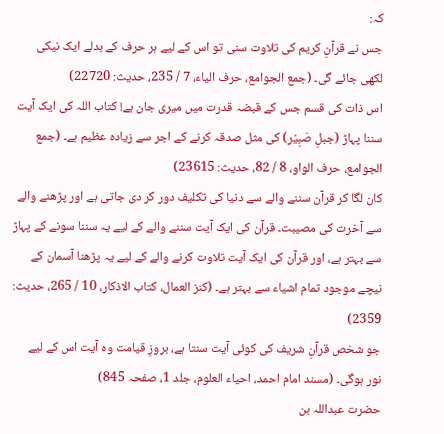کہ:
جس نے قرآنِ کریم کی تلاوت سنی تو اس کے لیے ہر حرف کے بدلے ایک نیکی لکھی جائے گی۔ (جمع الجوامع، حرف الیاء، 7 / 235، حدیث: 22720)
اس ذات کی قسم جس کے قبضہ قدرت میں میری جان ہے! کتاب اللہ کی ایک آیت سننا پہاڑ (جبلِ صَبِیْر) کی مثل صدقہ کرنے کے اجر سے زیادہ عظیم ہے۔ (جمع الجوامع، حرف الواو، 8 / 82، حدیث: 23615)
کان لگا کر قرآن سننے والے سے دنیا کی تکلیف دور کر دی جاتی ہے اور پڑھنے والے سے آخرت کی مصیبت۔ قرآن کی ایک آیت سننے والے کے لیے یہ سننا سونے کے پہاڑ سے بہتر ہے، اور قرآن کی ایک آیت تلاوت کرنے والے کے لیے یہ پڑھنا آسمان کے نیچے موجود تمام اشیاء سے بہتر ہے۔ (کنز العمال، کتاب الاذکار، 10 / 265، حدیث: 2359)
جو شخص قرآنِ شریف کی کوئی آیت سنتا ہے، بروزِ قیامت وہ آیت اس کے لیے نور ہوگی۔ (مسند امام احمد، احیاء العلوم، جلد 1، صفحہ 845)
حضرت عبداللہ بن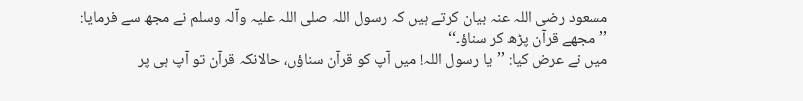مسعود رضی اللہ عنہ بیان کرتے ہیں کہ رسول اللہ صلی اللہ علیہ وآلہ وسلم نے مجھ سے فرمایا:
’’مجھے قرآن پڑھ کر سناؤ۔‘‘
میں نے عرض کیا: ’’یا رسول اللہ! میں آپ کو قرآن سناؤں، حالانکہ قرآن تو آپ ہی پر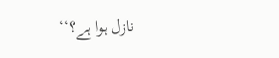نازل ہوا ہے؟‘‘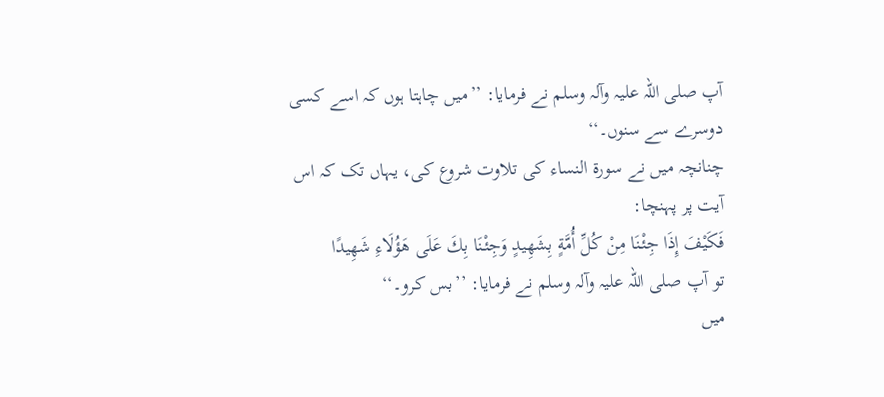آپ صلی اللہ علیہ وآلہ وسلم نے فرمایا: ’’میں چاہتا ہوں کہ اسے کسی دوسرے سے سنوں۔‘‘
چنانچہ میں نے سورۃ النساء کی تلاوت شروع کی، یہاں تک کہ اس آیت پر پہنچا:
فَكَيْفَ إِذَا جِئْنَا مِنْ كُلِّ أُمَّةٍ بِشَهِيدٍ وَجِئْنَا بِكَ عَلَى هَؤُلَاءِ شَهِيدًا
تو آپ صلی اللہ علیہ وآلہ وسلم نے فرمایا: ’’بس کرو۔‘‘
میں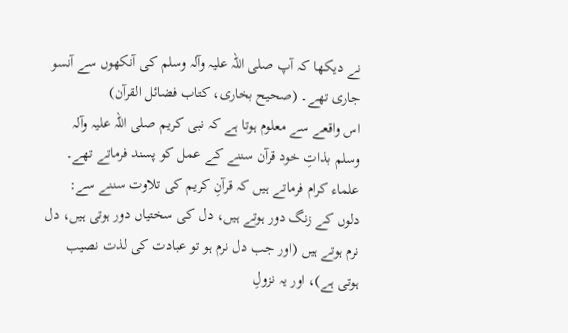نے دیکھا کہ آپ صلی اللہ علیہ وآلہ وسلم کی آنکھوں سے آنسو جاری تھے۔ (صحیح بخاری، کتاب فضائل القرآن)
اس واقعے سے معلوم ہوتا ہے کہ نبی کریم صلی اللہ علیہ وآلہ وسلم بذاتِ خود قرآن سننے کے عمل کو پسند فرماتے تھے۔
علماء کرام فرماتے ہیں کہ قرآنِ کریم کی تلاوت سننے سے:
دلوں کے زنگ دور ہوتے ہیں، دل کی سختیاں دور ہوتی ہیں، دل نرم ہوتے ہیں (اور جب دل نرم ہو تو عبادت کی لذت نصیب ہوتی ہے)، اور یہ نزولِ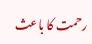رحمت کا باعث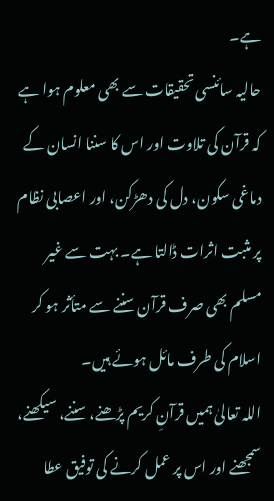ہے۔
حالیہ سائنسی تحقیقات سے بھی معلوم ہوا ہے کہ قرآن کی تلاوت اور اس کا سننا انسان کے دماغی سکون، دل کی دھڑکن، اور اعصابی نظام پر مثبت اثرات ڈالتا ہے۔ بہت سے غیر مسلم بھی صرف قرآن سننے سے متأثر ہو کر اسلام کی طرف مائل ہوئے ہیں۔
اللہ تعالیٰ ہمیں قرآنِ کریم پڑھنے، سننے، سیکھنے، سمجھنے اور اس پر عمل کرنے کی توفیق عطا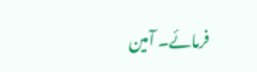فرمائے۔ آمین